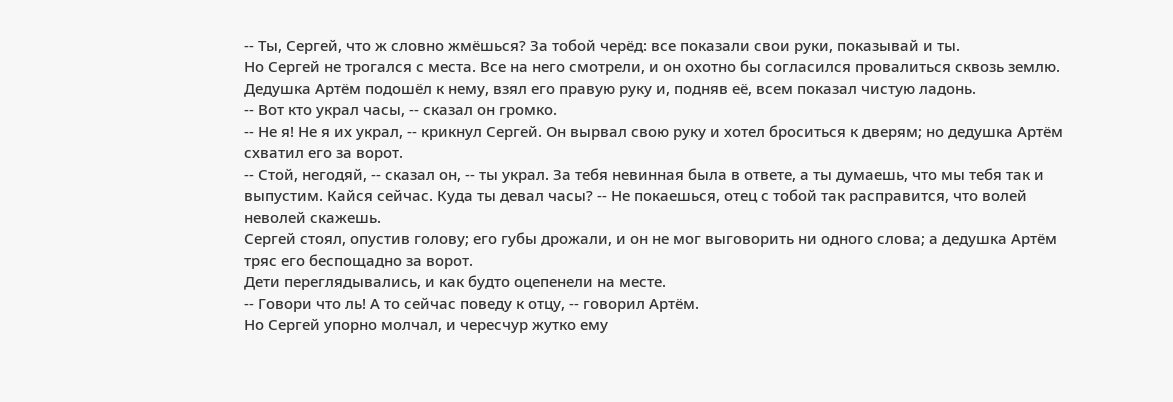-- Ты, Сергей, что ж словно жмёшься? За тобой черёд: все показали свои руки, показывай и ты.
Но Сергей не трогался с места. Все на него смотрели, и он охотно бы согласился провалиться сквозь землю.
Дедушка Артём подошёл к нему, взял его правую руку и, подняв её, всем показал чистую ладонь.
-- Вот кто украл часы, -- сказал он громко.
-- Не я! Не я их украл, -- крикнул Сергей. Он вырвал свою руку и хотел броситься к дверям; но дедушка Артём схватил его за ворот.
-- Стой, негодяй, -- сказал он, -- ты украл. За тебя невинная была в ответе, а ты думаешь, что мы тебя так и выпустим. Кайся сейчас. Куда ты девал часы? -- Не покаешься, отец с тобой так расправится, что волей неволей скажешь.
Сергей стоял, опустив голову; его губы дрожали, и он не мог выговорить ни одного слова; а дедушка Артём тряс его беспощадно за ворот.
Дети переглядывались, и как будто оцепенели на месте.
-- Говори что ль! А то сейчас поведу к отцу, -- говорил Артём.
Но Сергей упорно молчал, и чересчур жутко ему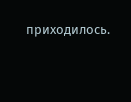приходилось.